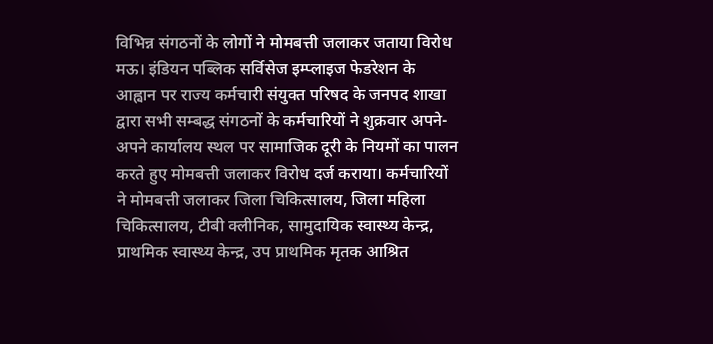विभिन्न संगठनों के लोगों ने मोमबत्ती जलाकर जताया विरोध
मऊ। इंडियन पब्लिक सर्विसेज इम्प्लाइज फेडरेशन के आह्वान पर राज्य कर्मचारी संयुक्त परिषद के जनपद शाखा द्वारा सभी सम्बद्ध संगठनों के कर्मचारियों ने शुक्रवार अपने-अपने कार्यालय स्थल पर सामाजिक दूरी के नियमों का पालन करते हुए मोमबत्ती जलाकर विरोध दर्ज कराया। कर्मचारियों ने मोमबत्ती जलाकर जिला चिकित्सालय, जिला महिला चिकित्सालय, टीबी क्लीनिक, सामुदायिक स्वास्थ्य केन्द्र, प्राथमिक स्वास्थ्य केन्द्र, उप प्राथमिक मृतक आश्रित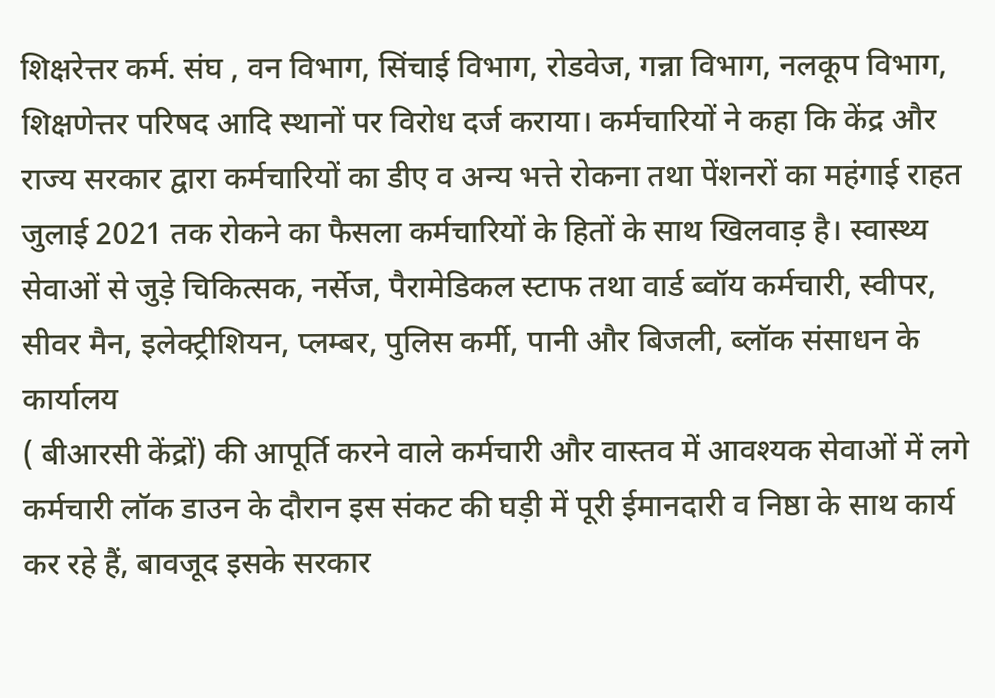शिक्षरेत्तर कर्म. संघ , वन विभाग, सिंचाई विभाग, रोडवेज, गन्ना विभाग, नलकूप विभाग, शिक्षणेत्तर परिषद आदि स्थानों पर विरोध दर्ज कराया। कर्मचारियों ने कहा कि केंद्र और राज्य सरकार द्वारा कर्मचारियों का डीए व अन्य भत्ते रोकना तथा पेंशनरों का महंगाई राहत जुलाई 2021 तक रोकने का फैसला कर्मचारियों के हितों के साथ खिलवाड़ है। स्वास्थ्य सेवाओं से जुड़े चिकित्सक, नर्सेज, पैरामेडिकल स्टाफ तथा वार्ड ब्वॉय कर्मचारी, स्वीपर, सीवर मैन, इलेक्ट्रीशियन, प्लम्बर, पुलिस कर्मी, पानी और बिजली, ब्लॉक संसाधन के कार्यालय
( बीआरसी केंद्रों) की आपूर्ति करने वाले कर्मचारी और वास्तव में आवश्यक सेवाओं में लगे कर्मचारी लॉक डाउन के दौरान इस संकट की घड़ी में पूरी ईमानदारी व निष्ठा के साथ कार्य कर रहे हैं, बावजूद इसके सरकार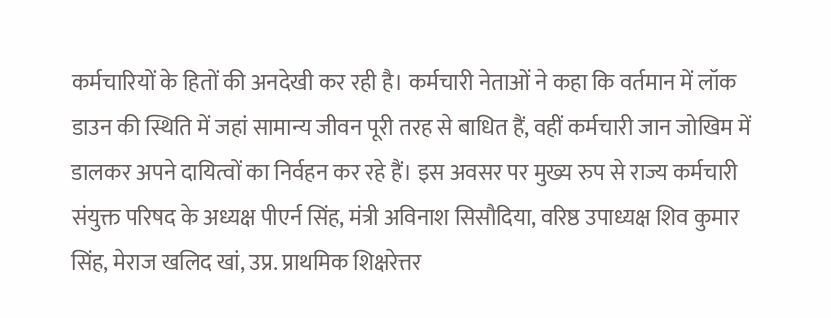कर्मचारियों के हितों की अनदेखी कर रही है। कर्मचारी नेताओं ने कहा कि वर्तमान में लॉक डाउन की स्थिति में जहां सामान्य जीवन पूरी तरह से बाधित हैं, वहीं कर्मचारी जान जोखिम में डालकर अपने दायित्वों का निर्वहन कर रहे हैं। इस अवसर पर मुख्य रुप से राज्य कर्मचारी संयुक्त परिषद के अध्यक्ष पीएर्न सिंह, मंत्री अविनाश सिसौदिया, वरिष्ठ उपाध्यक्ष शिव कुमार सिंह, मेराज खलिद खां, उप्र. प्राथमिक शिक्षरेत्तर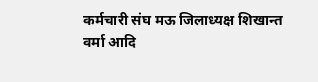कर्मचारी संघ मऊ जिलाध्यक्ष शिखान्त वर्मा आदि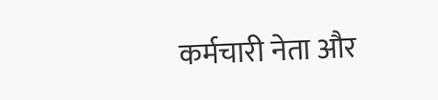कर्मचारी नेता और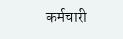कर्मचारी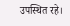उपस्थित रहे।